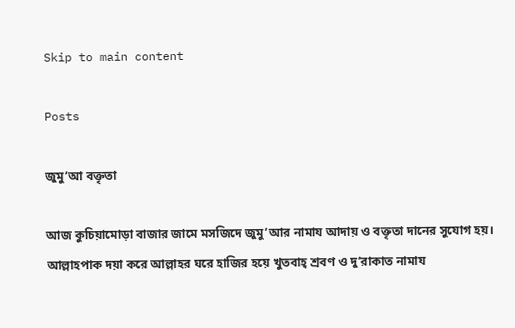Skip to main content

Posts

জুমু’আ বক্তৃতা

আজ কুচিয়ামোড়া বাজার জামে মসজিদে জুমু’আর নামায আদায় ও বক্তৃতা দানের সুযোগ হয়। আল্লাহপাক দয়া করে আল্লাহর ঘরে হাজির হয়ে খুতবাহ্ শ্রবণ ও দু’রাকাত নামায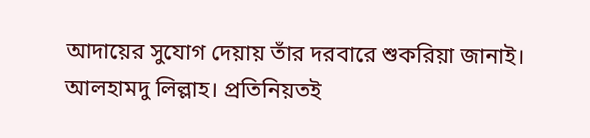আদায়ের সুযোগ দেয়ায় তাঁর দরবারে শুকরিয়া জানাই। আলহামদু লিল্লাহ। প্রতিনিয়তই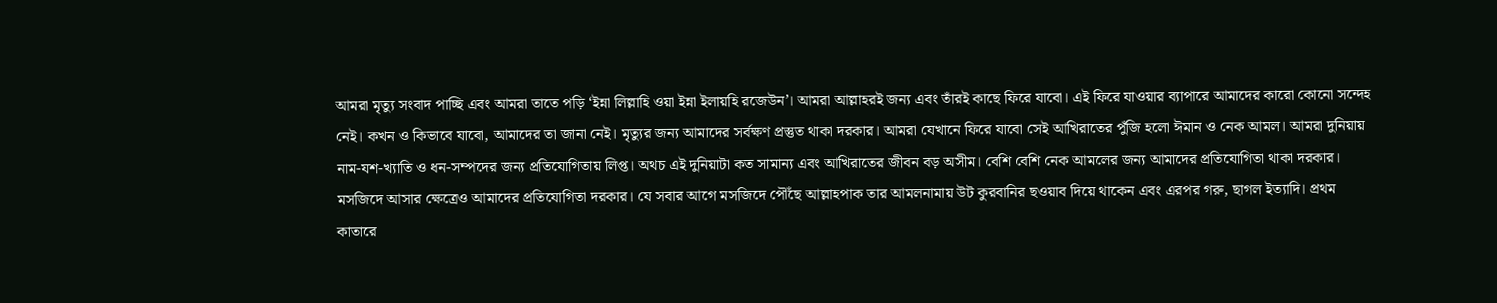আমরা মৃত্যু সংবাদ পাচ্ছি এবং আমরা তাতে পড়ি ‘ইন্না লিল্লাহি ওয়া ইন্না ইলায়হি রজেউন’। আমরা আল্লাহরই জন্য এবং তাঁরই কাছে ফিরে যাবো। এই ফিরে যাওয়ার ব্যাপারে আমাদের কারো কোনো সন্দেহ নেই। কখন ও কিভাবে যাবো, আমাদের তা জানা নেই। মৃত্যুর জন্য আমাদের সর্বক্ষণ প্রস্তুত থাকা দরকার। আমরা যেখানে ফিরে যাবো সেই আখিরাতের পুঁজি হলো ঈমান ও নেক আমল। আমরা দুনিয়ায় নাম-যশ-খ্যাতি ও ধন-সম্পদের জন্য প্রতিযোগিতায় লিপ্ত। অথচ এই দুনিয়াটা কত সামান্য এবং আখিরাতের জীবন বড় অসীম। বেশি বেশি নেক আমলের জন্য আমাদের প্রতিযোগিতা থাকা দরকার। মসজিদে আসার ক্ষেত্রেও আমাদের প্রতিযোগিতা দরকার। যে সবার আগে মসজিদে পৌঁছে আল্লাহপাক তার আমলনামায় উট কুরবানির ছওয়াব দিয়ে থাকেন এবং এরপর গরু, ছাগল ইত্যাদি। প্রথম কাতারে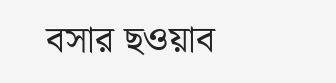বসার ছওয়াব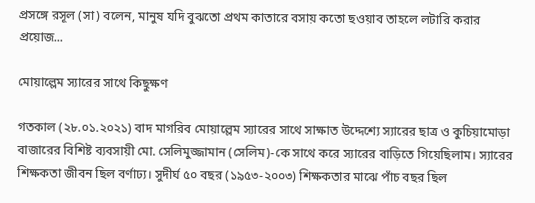প্রসঙ্গে রসূল (সা) বলেন, মানুষ যদি বুঝতো প্রথম কাতারে বসায় কতো ছওয়াব তাহলে লটারি করার প্রয়োজ...

মোয়াল্লেম স্যারের সাথে কিছুক্ষণ

গতকাল (২৮.০১.২০২১) বাদ মাগরিব মোয়াল্লেম স্যারের সাথে সাক্ষাত উদ্দেশ্যে স্যারের ছাত্র ও কুচিয়ামোড়া বাজারের বিশিষ্ট ব্যবসায়ী মো. সেলিমুজ্জামান (সেলিম)-কে সাথে করে স্যারের বাড়িতে গিয়েছিলাম। স্যারের শিক্ষকতা জীবন ছিল বর্ণাঢ্য। সুদীর্ঘ ৫০ বছর (১৯৫৩-২০০৩) শিক্ষকতার মাঝে পাঁচ বছর ছিল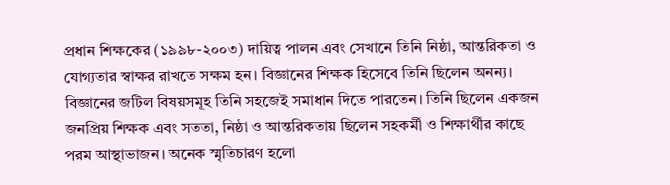প্রধান শিক্ষকের (১৯৯৮-২০০৩) দায়িত্ব পালন এবং সেখানে তিনি নিষ্ঠা, আন্তরিকতা ও যোগ্যতার স্বাক্ষর রাখতে সক্ষম হন। বিজ্ঞানের শিক্ষক হিসেবে তিনি ছিলেন অনন্য। বিজ্ঞানের জটিল বিষয়সমূহ তিনি সহজেই সমাধান দিতে পারতেন। তিনি ছিলেন একজন জনপ্রিয় শিক্ষক এবং সততা, নিষ্ঠা ও আন্তরিকতায় ছিলেন সহকর্মী ও শিক্ষার্থীর কাছে পরম আস্থাভাজন। অনেক স্মৃতিচারণ হলো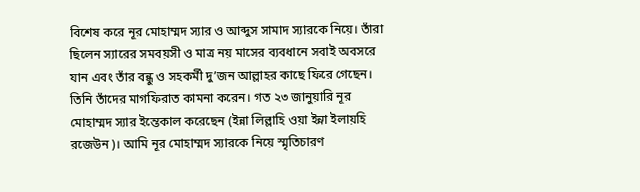বিশেষ করে নূর মোহাম্মদ স্যার ও আব্দুস সামাদ স্যারকে নিয়ে। তাঁরা ছিলেন স্যারের সমবয়সী ও মাত্র নয় মাসের ব্যবধানে সবাই অবসরে যান এবং তাঁর বন্ধু ও সহকর্মী দু’জন আল্লাহর কাছে ফিরে গেছেন। তিনি তাঁদের মাগফিরাত কামনা করেন। গত ২৩ জানুয়ারি নূর মোহাম্মদ স্যার ইন্তেকাল করেছেন (ইন্না লিল্লাহি ওয়া ইন্না ইলায়হি রজেউন)। আমি নূর মোহাম্মদ স্যারকে নিয়ে স্মৃতিচারণ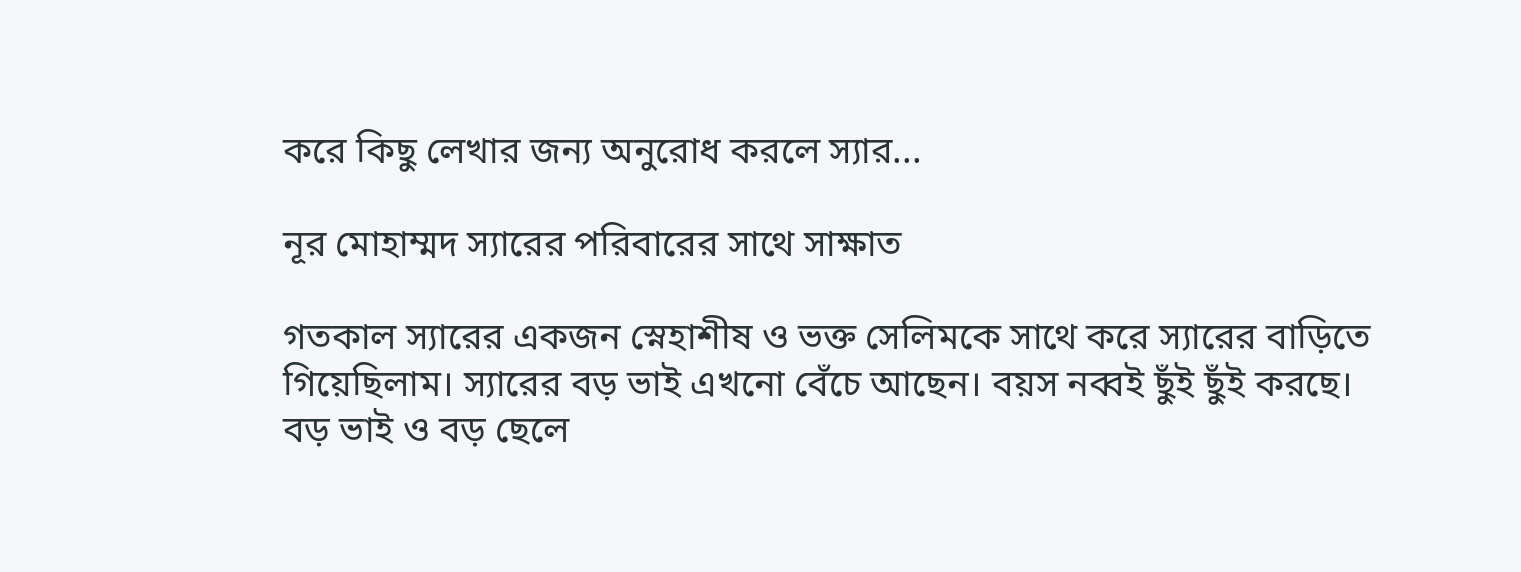করে কিছু লেখার জন্য অনুরোধ করলে স্যার...

নূর মোহাম্মদ স্যারের পরিবারের সাথে সাক্ষাত

গতকাল স্যারের একজন স্নেহাশীষ ও ভক্ত সেলিমকে সাথে করে স্যারের বাড়িতে গিয়েছিলাম। স্যারের বড় ভাই এখনো বেঁচে আছেন। বয়স নব্বই ছুঁই ছুঁই করছে। বড় ভাই ও বড় ছেলে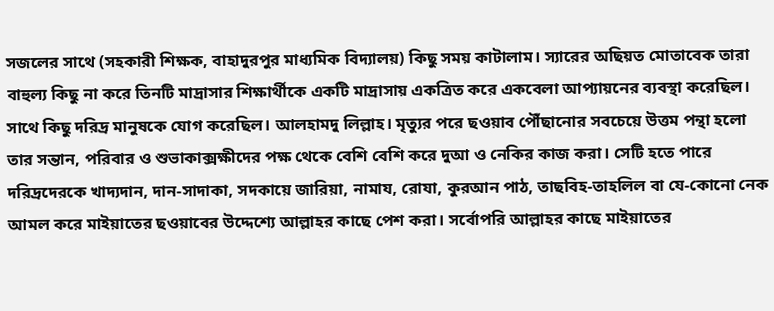সজলের সাথে (সহকারী শিক্ষক, বাহাদুরপুর মাধ্যমিক বিদ্যালয়) কিছু সময় কাটালাম। স্যারের অছিয়ত মোতাবেক তারা বাহুল্য কিছু না করে তিনটি মাদ্রাসার শিক্ষার্থীকে একটি মাদ্রাসায় একত্রিত করে একবেলা আপ্যায়নের ব্যবস্থা করেছিল। সাথে কিছু দরিদ্র মানুষকে যোগ করেছিল। আলহামদু লিল্লাহ। মৃত্যুর পরে ছওয়াব পৌঁছানোর সবচেয়ে উত্তম পন্থা হলো তার সন্তান, পরিবার ও শুভাকাক্সক্ষীদের পক্ষ থেকে বেশি বেশি করে দুআ ও নেকির কাজ করা। সেটি হতে পারে দরিদ্রদেরকে খাদ্যদান, দান-সাদাকা, সদকায়ে জারিয়া, নামায, রোযা, কুরআন পাঠ, তাছবিহ-তাহলিল বা যে-কোনো নেক আমল করে মাইয়াতের ছওয়াবের উদ্দেশ্যে আল্লাহর কাছে পেশ করা। সর্বোপরি আল্লাহর কাছে মাইয়াতের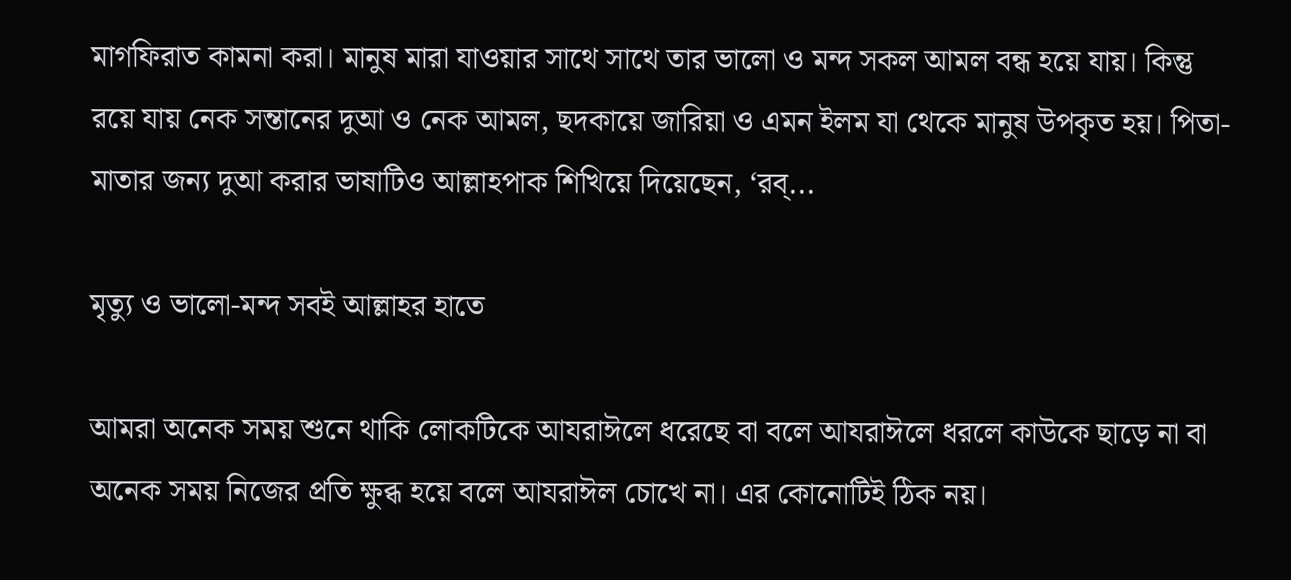মাগফিরাত কামনা করা। মানুষ মারা যাওয়ার সাথে সাথে তার ভালো ও মন্দ সকল আমল বন্ধ হয়ে যায়। কিন্তু রয়ে যায় নেক সন্তানের দুআ ও নেক আমল, ছদকায়ে জারিয়া ও এমন ইলম যা থেকে মানুষ উপকৃত হয়। পিতা-মাতার জন্য দুআ করার ভাষাটিও আল্লাহপাক শিখিয়ে দিয়েছেন, ‘রব্...

মৃত্যু ও ভালো-মন্দ সবই আল্লাহর হাতে

আমরা অনেক সময় শুনে থাকি লোকটিকে আযরাঈলে ধরেছে বা বলে আযরাঈলে ধরলে কাউকে ছাড়ে না বা অনেক সময় নিজের প্রতি ক্ষুব্ধ হয়ে বলে আযরাঈল চোখে না। এর কোনোটিই ঠিক নয়।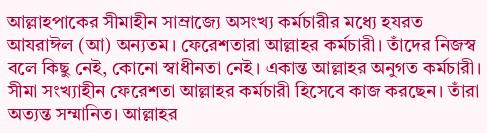আল্লাহপাকের সীমাহীন সাম্রাজ্যে অসংখ্য কর্মচারীর মধ্যে হযরত আযরাঈল (আ) অন্যতম। ফেরেশতারা আল্লাহর কর্মচারী। তাঁদের নিজস্ব বলে কিছু নেই, কোনো স্বাধীনতা নেই। একান্ত আল্লাহর অনুগত কর্মচারী। সীমা সংখ্যাহীন ফেরেশতা আল্লাহর কর্মচারী হিসেবে কাজ করছেন। তাঁরা অত্যন্ত সম্মানিত। আল্লাহর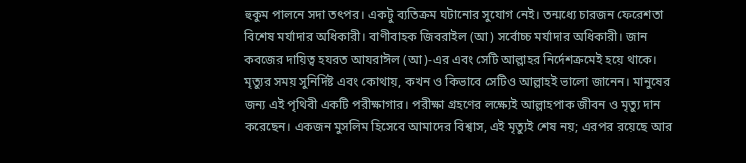হুকুম পালনে সদা তৎপর। একটু ব্যতিক্রম ঘটানোর সুযোগ নেই। তন্মধ্যে চারজন ফেরেশতা বিশেষ মর্যাদার অধিকারী। বাণীবাহক জিবরাইল (আ) সর্বোচ্চ মর্যাদার অধিকারী। জান কবজের দায়িত্ব হযরত আযরাঈল (আ)-এর এবং সেটি আল্লাহর নির্দেশক্রমেই হয়ে থাকে। মৃত্যুর সময় সুনির্দিষ্ট এবং কোথায়, কখন ও কিভাবে সেটিও আল্লাহই ভালো জানেন। মানুষের জন্য এই পৃথিবী একটি পরীক্ষাগার। পরীক্ষা গ্রহণের লক্ষ্যেই আল্লাহপাক জীবন ও মৃত্যু দান করেছেন। একজন মুসলিম হিসেবে আমাদের বিশ্বাস, এই মৃত্যুই শেষ নয়; এরপর রয়েছে আর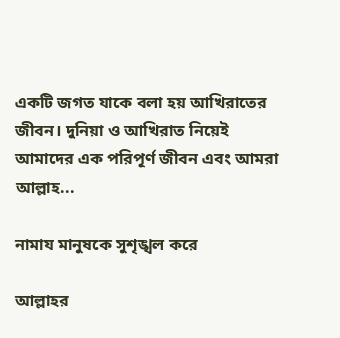একটি জগত যাকে বলা হয় আখিরাতের জীবন। দুনিয়া ও আখিরাত নিয়েই আমাদের এক পরিপূর্ণ জীবন এবং আমরা আল্লাহ...

নামায মানুষকে সুশৃঙ্খল করে

আল্লাহর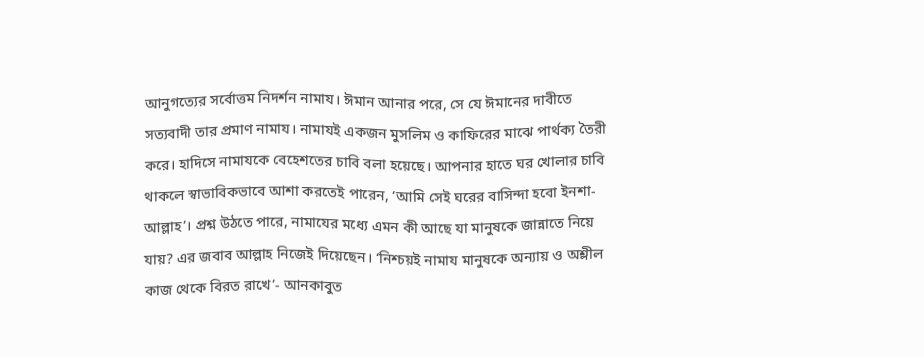আনুগত্যের সর্বোত্তম নিদর্শন নামায। ঈমান আনার পরে, সে যে ঈমানের দাবীতে সত্যবাদী তার প্রমাণ নামায। নামাযই একজন মুসলিম ও কাফিরের মাঝে পার্থক্য তৈরী করে। হাদিসে নামাযকে বেহেশতের চাবি বলা হয়েছে। আপনার হাতে ঘর খোলার চাবি থাকলে স্বাভাবিকভাবে আশা করতেই পারেন, ‘আমি সেই ঘরের বাসিন্দা হবো ইনশা-আল্লাহ’। প্রশ্ন উঠতে পারে, নামাযের মধ্যে এমন কী আছে যা মানুষকে জান্নাতে নিয়ে যায়? এর জবাব আল্লাহ নিজেই দিয়েছেন। ‘নিশ্চয়ই নামায মানুষকে অন্যায় ও অশ্লীল কাজ থেকে বিরত রাখে’- আনকাবুত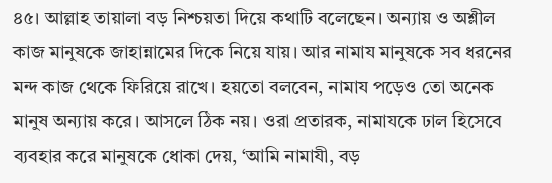৪৫। আল্লাহ তায়ালা বড় নিশ্চয়তা দিয়ে কথাটি বলেছেন। অন্যায় ও অশ্লীল কাজ মানুষকে জাহান্নামের দিকে নিয়ে যায়। আর নামায মানুষকে সব ধরনের মন্দ কাজ থেকে ফিরিয়ে রাখে। হয়তো বলবেন, নামায পড়েও তো অনেক মানুষ অন্যায় করে। আসলে ঠিক নয়। ওরা প্রতারক, নামাযকে ঢাল হিসেবে ব্যবহার করে মানুষকে ধোকা দেয়, ‘আমি নামাযী, বড়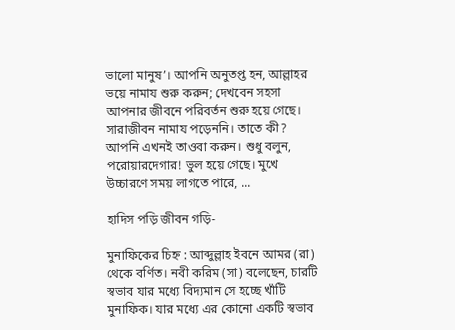ভালো মানুষ’। আপনি অনুতপ্ত হন, আল্লাহর ভয়ে নামায শুরু করুন; দেখবেন সহসা আপনার জীবনে পরিবর্তন শুরু হয়ে গেছে। সারাজীবন নামায পড়েননি। তাতে কী? আপনি এখনই তাওবা করুন। শুধু বলুন, পরোয়ারদেগার! ভুল হয়ে গেছে। মুখে উচ্চারণে সময় লাগতে পারে, ...

হাদিস পড়ি জীবন গড়ি-

মুনাফিকের চিহ্ন : আব্দুল্লাহ ইবনে আমর (রা) থেকে বর্ণিত। নবী করিম (সা) বলেছেন, চারটি স্বভাব যার মধ্যে বিদ্যমান সে হচ্ছে খাঁটি মুনাফিক। যার মধ্যে এর কোনো একটি স্বভাব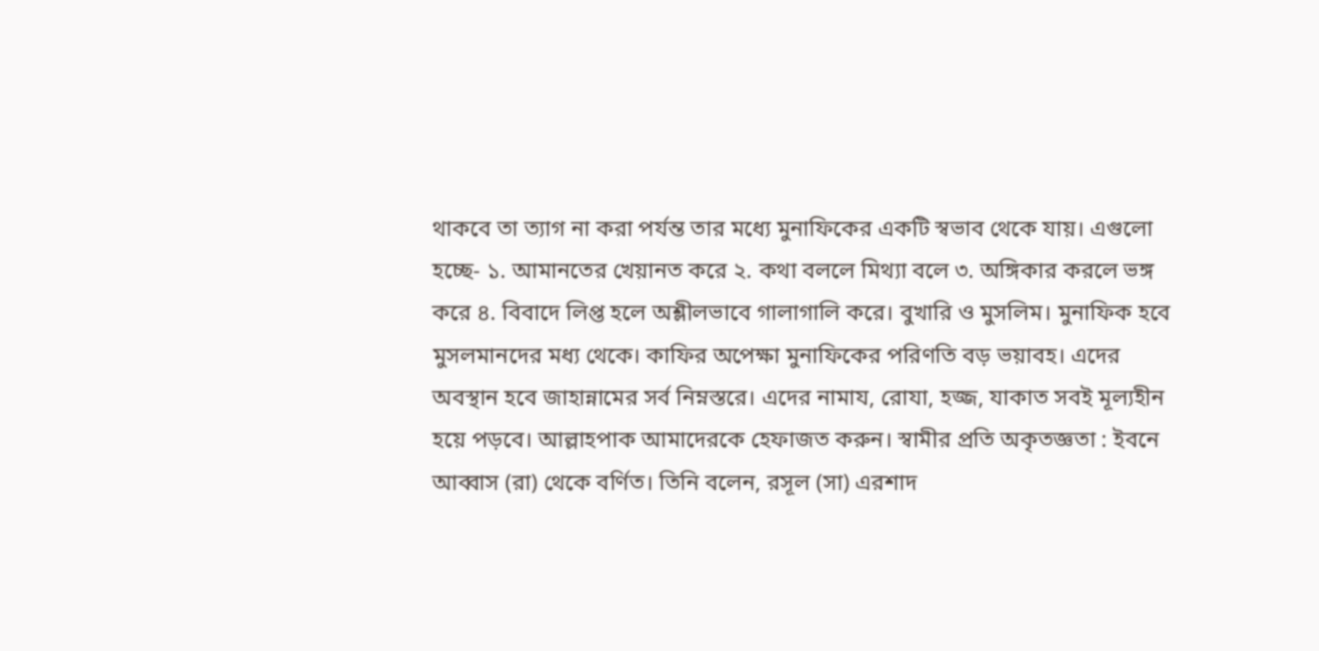থাকবে তা ত্যাগ না করা পর্যন্ত তার মধ্যে মুনাফিকের একটি স্বভাব থেকে যায়। এগুলো হচ্ছে- ১. আমানতের খেয়ানত করে ২. কথা বললে মিথ্যা বলে ৩. অঙ্গিকার করলে ভঙ্গ করে ৪. বিবাদে লিপ্ত হলে অশ্লীলভাবে গালাগালি করে। বুখারি ও মুসলিম। মুনাফিক হবে মুসলমানদের মধ্য থেকে। কাফির অপেক্ষা মুনাফিকের পরিণতি বড় ভয়াবহ। এদের অবস্থান হবে জাহান্নামের সর্ব নিম্নস্তরে। এদের নামায, রোযা, হজ্জ, যাকাত সবই মূল্যহীন হয়ে পড়বে। আল্লাহপাক আমাদেরকে হেফাজত করুন। স্বামীর প্রতি অকৃতজ্ঞতা : ইবনে আব্বাস (রা) থেকে বর্ণিত। তিনি বলেন, রসূল (সা) এরশাদ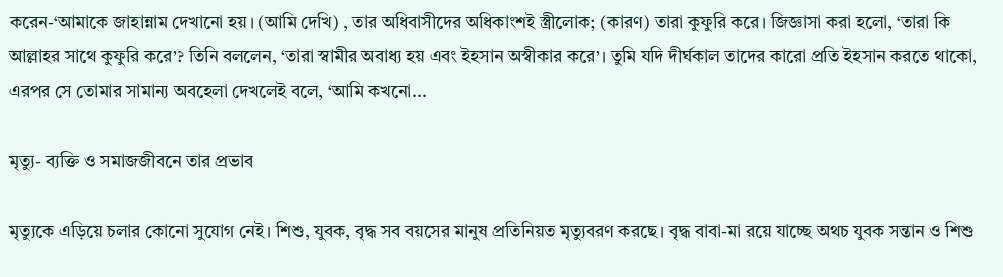করেন-‘আমাকে জাহান্নাম দেখানো হয়। (আমি দেখি) , তার অধিবাসীদের অধিকাংশই স্ত্রীলোক; (কারণ) তারা কুফুরি করে। জিজ্ঞাসা করা হলো, ‘তারা কি আল্লাহর সাথে কুফুরি করে’? তিনি বললেন, ‘তারা স্বামীর অবাধ্য হয় এবং ইহসান অস্বীকার করে’। তুমি যদি দীর্ঘকাল তাদের কারো প্রতি ইহসান করতে থাকো, এরপর সে তোমার সামান্য অবহেলা দেখলেই বলে, ‘আমি কখনো...

মৃত্যু- ব্যক্তি ও সমাজজীবনে তার প্রভাব

মৃত্যুকে এড়িয়ে চলার কোনো সুযোগ নেই। শিশু, যুবক, বৃদ্ধ সব বয়সের মানুষ প্রতিনিয়ত মৃত্যুবরণ করছে। বৃদ্ধ বাবা-মা রয়ে যাচ্ছে অথচ যুবক সন্তান ও শিশু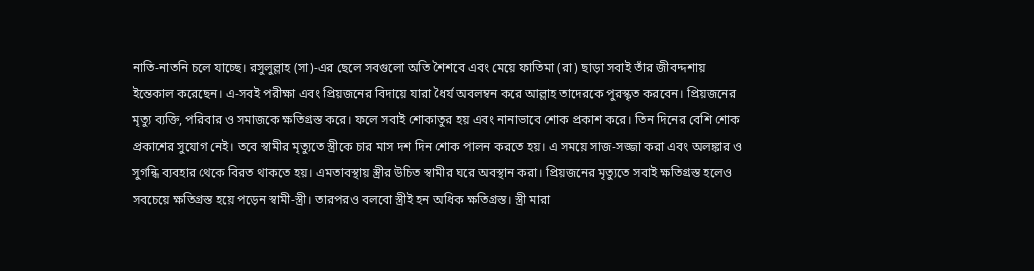নাতি-নাতনি চলে যাচ্ছে। রসুলুল্লাহ (সা)-এর ছেলে সবগুলো অতি শৈশবে এবং মেয়ে ফাতিমা (রা) ছাড়া সবাই তাঁর জীবদ্দশায় ইন্তেকাল করেছেন। এ-সবই পরীক্ষা এবং প্রিয়জনের বিদায়ে যারা ধৈর্য অবলম্বন করে আল্লাহ তাদেরকে পুরস্কৃত করবেন। প্রিয়জনের মৃত্যু ব্যক্তি, পরিবার ও সমাজকে ক্ষতিগ্রস্ত করে। ফলে সবাই শোকাতুর হয় এবং নানাভাবে শোক প্রকাশ করে। তিন দিনের বেশি শোক প্রকাশের সুযোগ নেই। তবে স্বামীর মৃত্যুতে স্ত্রীকে চার মাস দশ দিন শোক পালন করতে হয়। এ সময়ে সাজ-সজ্জা করা এবং অলঙ্কার ও সুগন্ধি ব্যবহার থেকে বিরত থাকতে হয়। এমতাবস্থায় স্ত্রীর উচিত স্বামীর ঘরে অবস্থান করা। প্রিয়জনের মৃত্যুতে সবাই ক্ষতিগ্রস্ত হলেও সবচেয়ে ক্ষতিগ্রস্ত হয়ে পড়েন স্বামী-স্ত্রী। তারপরও বলবো স্ত্রীই হন অধিক ক্ষতিগ্রস্ত। স্ত্রী মারা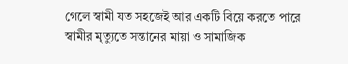গেলে স্বামী যত সহজেই আর একটি বিয়ে করতে পারে স্বামীর মৃত্যুতে সন্তানের মায়া ও সামাজিক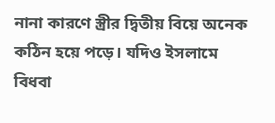নানা কারণে স্ত্রীর দ্বিতীয় বিয়ে অনেক কঠিন হয়ে পড়ে। যদিও ইসলামে বিধবা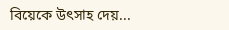বিয়েকে উৎসাহ দেয়...